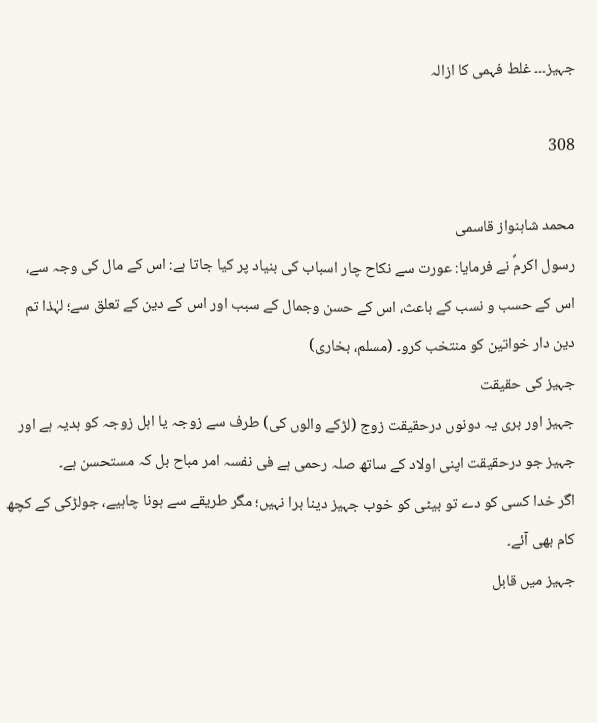جہیز۔۔۔ غلط فہمی کا ازالہ

308

محمد شاہنواز قاسمی
رسول اکرمؐ نے فرمایا: عورت سے نکاح چار اسباب کی بنیاد پر کیا جاتا ہے: اس کے مال کی وجہ سے، اس کے حسب و نسب کے باعث، اس کے حسن وجمال کے سبب اور اس کے دین کے تعلق سے؛ لہٰذا تم دین دار خواتین کو منتخب کرو۔ (مسلم، بخاری)
جہیز کی حقیقت
جہیز اور بری یہ دونوں درحقیقت زوج (لڑکے والوں کی) طرف سے زوجہ یا اہل زوجہ کو ہدیہ ہے اور جہیز جو درحقیقت اپنی اولاد کے ساتھ صلہ رحمی ہے فی نفسہ امر مباح بل کہ مستحسن ہے۔
اگر خدا کسی کو دے تو بیٹی کو خوب جہیز دینا برا نہیں؛ مگر طریقے سے ہونا چاہیے، جولڑکی کے کچھ کام بھی آئے۔
جہیز میں قابل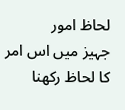لحاظ امور
جہیز میں اس امر کا لحاظ رکھنا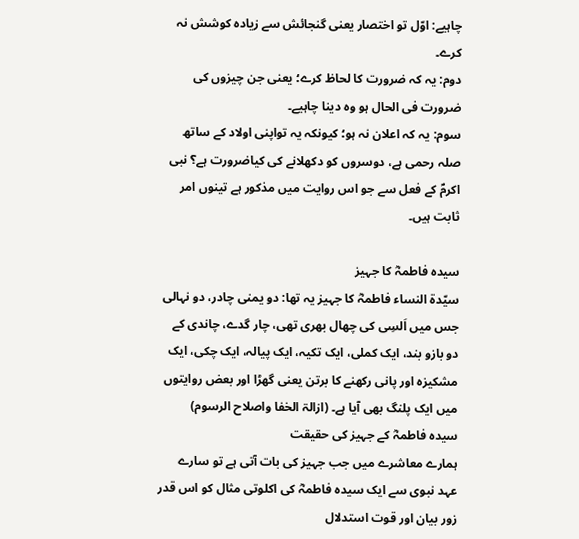چاہیے: اوّل تو اختصار یعنی گنجائش سے زیادہ کوشش نہ کرے۔
دوم: یہ کہ ضرورت کا لحاظ کرے؛ یعنی جن چیزوں کی ضرورت فی الحال ہو وہ دینا چاہیے۔
سوم: یہ کہ اعلان نہ ہو؛ کیونکہ یہ تواپنی اولاد کے ساتھ صلہ رحمی ہے، دوسروں کو دکھلانے کی کیاضرورت ہے؟ نبی اکرمؐ کے فعل سے جو اس روایت میں مذکور ہے تینوں امر ثابت ہیں۔

سیدہ فاطمہؓ کا جہیز
سیّدۃ النساء فاطمہؓ کا جہیز یہ تھا: دو یمنی چادر، دو نہالی جس میں اَلسِی کی چھال بھری تھی، چار گدے، چاندی کے دو بازو بند، ایک کملی، ایک تکیہ، ایک پیالہ، ایک چکی، ایک مشکیزہ اور پانی رکھنے کا برتن یعنی گھڑا اور بعض روایتوں میں ایک پلنگ بھی آیا ہے۔ (ازالۃ الخفا واصلاح الرسوم)
سیدہ فاطمہؓ کے جہیز کی حقیقت
ہمارے معاشرے میں جب جہیز کی بات آتی ہے تو سارے عہد نبوی سے ایک سیدہ فاطمہؓ کی اکلوتی مثال کو اس قدر زور بیان اور قوت استدلال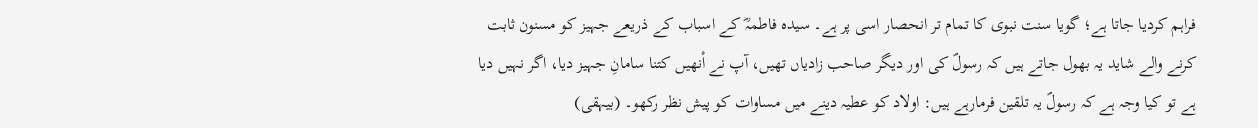فراہم کردیا جاتا ہے؛ گویا سنت نبوی کا تمام تر انحصار اسی پر ہے۔ سیدہ فاطمہؓ کے اسباب کے ذریعے جہیز کو مسنون ثابت کرنے والے شاید یہ بھول جاتے ہیں کہ رسولؐ کی اور دیگر صاحب زادیاں تھیں، آپ نے اْنھیں کتنا سامانِ جہیز دیا، اگر نہیں دیا ہے تو کیا وجہ ہے کہ رسولؐ یہ تلقین فرمارہے ہیں: اولاد کو عطیہ دینے میں مساوات کو پیش نظر رکھو۔ (بیہقی)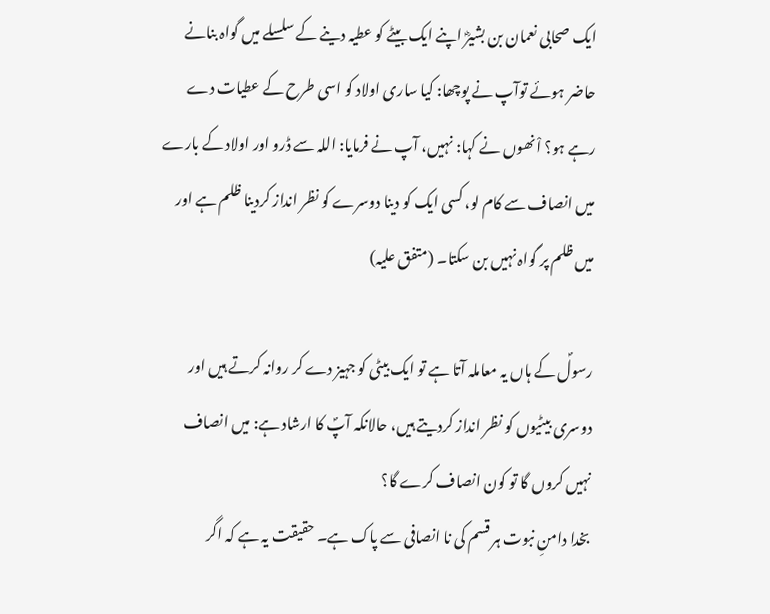ایک صحابی نعمان بن بشیرؓ اپنے ایک بیٹے کو عطیہ دینے کے سلسلے میں گواہ بنانے حاضر ہوئے توآپ نے پوچھا: کیا ساری اولاد کو اسی طرح کے عطیات دے رہے ہو؟ اْنھوں نے کہا: نہیں، آپ نے فرمایا: اللہ سے ڈرو اور اولاد کے بارے میں انصاف سے کام لو، کسی ایک کو دینا دوسرے کو نظر انداز کردینا ظلم ہے اور میں ظلم پر گواہ نہیں بن سکتا۔ (متفق علیہ)

رسولؐ کے ہاں یہ معاملہ آتا ہے تو ایک بیٹی کو جہیز دے کر روانہ کرتے ہیں اور دوسری بیٹیوں کو نظر انداز کردیتے ہیں، حالانکہ آپؐ کا ارشاد ہے: میں انصاف نہیں کروں گا تو کون انصاف کرے گا؟
بخدا دامنِ نبوت ہر قسم کی نا انصافی سے پاک ہے۔ حقیقت یہ ہے کہ اگر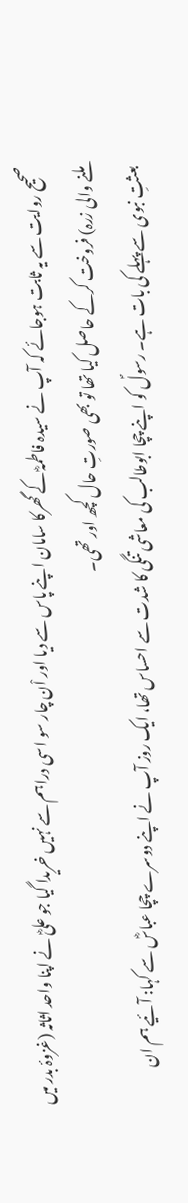صحیح روایت سے یہ ثابت ہوجائے کہ آپ نے سیدہ فاطمہؓ کے گھرکا سامان اپنے پاس سے دیا اور اْن چار سو اسی دراہم سے نہیں خریدا گیا جو علیؓ نے اپنا واحد اثاثہ (غزوۂ بدر میں ملنے والی زرہ) فروخت کرکے حاصل کیا تھا تو بھی صورتِ حال کچھ اور تھی۔
بعثتِ نبوی سے پہلے کی بات ہے۔ رسولؐ کو اپنے چچا ابوطالب کی معاشی تنگی کا شدت سے احساس تھا، ایک روز آپ نے اپنے دوسرے چچا عباسؓ سے کہا: آئیے ہم ان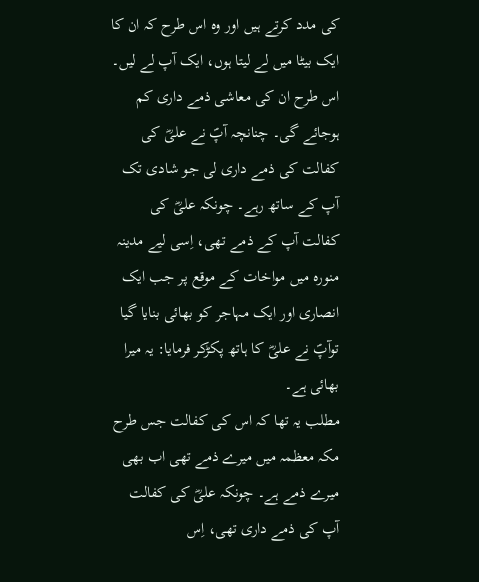کی مدد کرتے ہیں اور وہ اس طرح کہ ان کا ایک بیٹا میں لے لیتا ہوں، ایک آپ لے لیں۔ اس طرح ان کی معاشی ذمے داری کم ہوجائے گی۔ چنانچہ آپؐ نے علیؓ کی کفالت کی ذمے داری لی جو شادی تک آپ کے ساتھ رہے۔ چونکہ علیؓ کی کفالت آپ کے ذمے تھی، اِسی لیے مدینہ منورہ میں مواخات کے موقع پر جب ایک انصاری اور ایک مہاجر کو بھائی بنایا گیا توآپؐ نے علیؓ کا ہاتھ پکڑکر فرمایا: یہ میرا بھائی ہے۔
مطلب یہ تھا کہ اس کی کفالت جس طرح مکہ معظمہ میں میرے ذمے تھی اب بھی میرے ذمے ہے۔ چونکہ علیؓ کی کفالت آپ کی ذمے داری تھی، اِس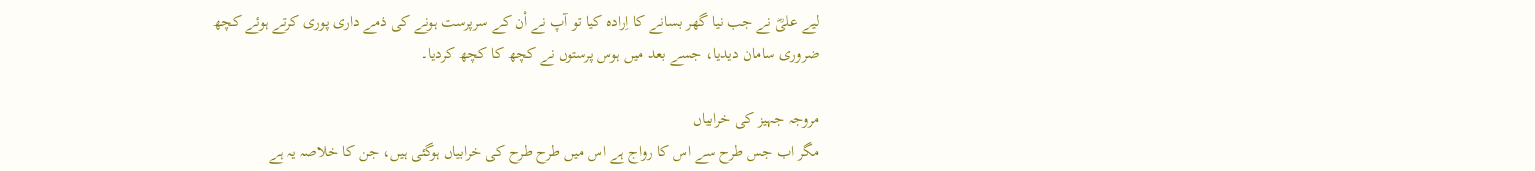لیے علیؓ نے جب نیا گھر بسانے کا اِرادہ کیا تو آپ نے اْن کے سرپرست ہونے کی ذمے داری پوری کرتے ہوئے کچھ ضروری سامان دیدیا، جسے بعد میں ہوس پرستوں نے کچھ کا کچھ کردیا۔

مروجہ جہیز کی خرابیاں
مگر اب جس طرح سے اس کا رواج ہے اس میں طرح طرح کی خرابیاں ہوگئی ہیں، جن کا خلاصہ یہ ہے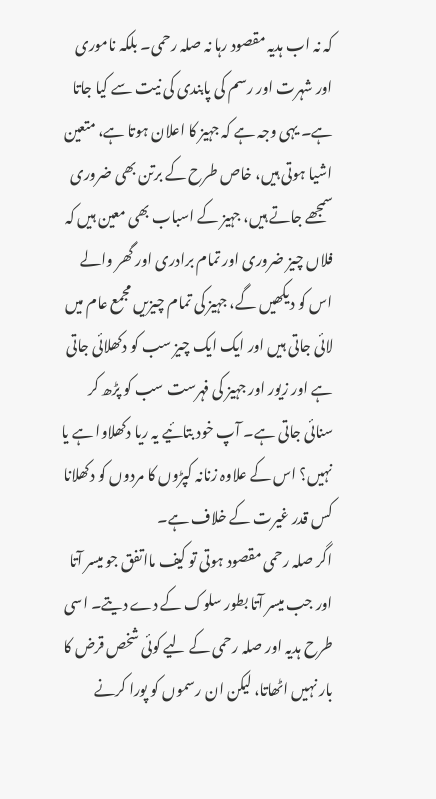کہ نہ اب ہدیہ مقصود رہا نہ صلہ رحمی۔ بلکہ ناموری اور شہرت اور رسم کی پابندی کی نیت سے کیا جاتا ہے۔ یہی وجہ ہے کہ جہیز کا اعلان ہوتا ہے، متعین اشیا ہوتی ہیں، خاص طرح کے برتن بھی ضروری سمجھے جاتے ہیں، جہیز کے اسباب بھی معین ہیں کہ فلاں چیز ضروری اور تمام برادری اور گھر والے اس کو دیکھیں گے، جہیز کی تمام چیزیں مجمع عام میں لائی جاتی ہیں اور ایک ایک چیز سب کو دکھلائی جاتی ہے اور زیور اور جہیز کی فہرست سب کو پڑھ کر سنائی جاتی ہے۔ آپ خود بتائیے یہ ریا دکھلاوا ہے یا نہیں؟ اس کے علاوہ زنانہ کپڑوں کا مردوں کو دکھلانا کس قدر غیرت کے خلاف ہے۔
اگر صلہ رحمی مقصود ہوتی تو کیف مااتفق جو میسر آتا اور جب میسر آتا بطور سلوک کے دے دیتے۔ اسی طرح ہدیہ اور صلہ رحمی کے لیے کوئی شخص قرض کا بار نہیں اٹھاتا، لیکن ان رسموں کو پورا کرنے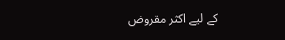کے لیے اکثر مقروض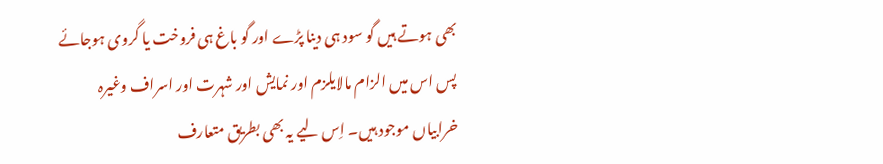بھی ہوتے ہیں گو سود ہی دینا پڑے اور گو باغ ہی فروخت یا گروی ہوجائے پس اس میں الزام مالایلزم اور نمایش اور شہرت اور اسراف وغیرہ خرابیاں موجود ہیں۔ اِس لیے یہ بھی بطریق متعارف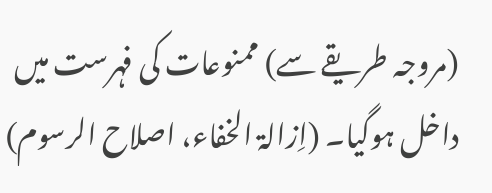(مروجہ طریقے سے) ممنوعات کی فہرست میں داخل ہوگیا۔ (اِزالۃ الخفاء، اصلاح الرسوم)